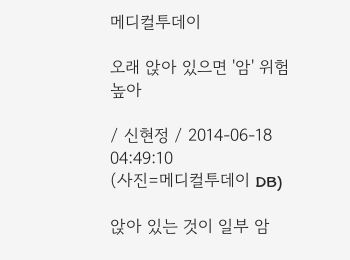메디컬투데이

오래 앉아 있으면 '암' 위험 높아

/ 신현정 / 2014-06-18 04:49:10
(사진=메디컬투데이 DB)

앉아 있는 것이 일부 암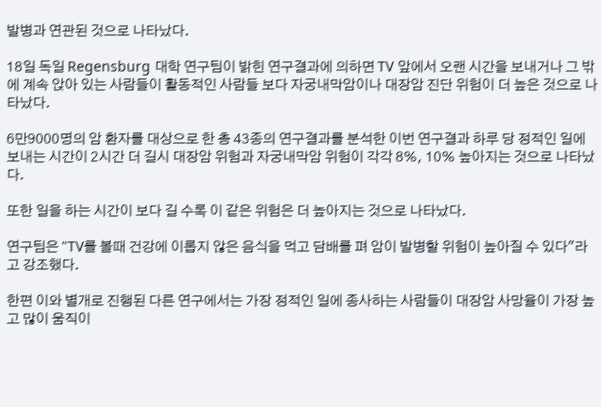발병과 연관된 것으로 나타났다.

18일 독일 Regensburg 대학 연구팀이 밝힌 연구결과에 의하면 TV 앞에서 오랜 시간을 보내거나 그 밖에 계속 앉아 있는 사람들이 활동적인 사람들 보다 자궁내막암이나 대장암 진단 위험이 더 높은 것으로 나타났다.

6만9000명의 암 환자를 대상으로 한 총 43종의 연구결과를 분석한 이번 연구결과 하루 당 정적인 일에 보내는 시간이 2시간 더 길시 대장암 위험과 자궁내막암 위험이 각각 8%, 10% 높아지는 것으로 나타났다.

또한 일을 하는 시간이 보다 길 수록 이 같은 위험은 더 높아지는 것으로 나타났다.

연구팀은 "TV를 볼때 건강에 이롭지 않은 음식을 먹고 담배를 펴 암이 발병할 위험이 높아질 수 있다"라고 강조했다.

한편 이와 별개로 진행된 다른 연구에서는 가장 정적인 일에 종사하는 사람들이 대장암 사망율이 가장 높고 많이 움직이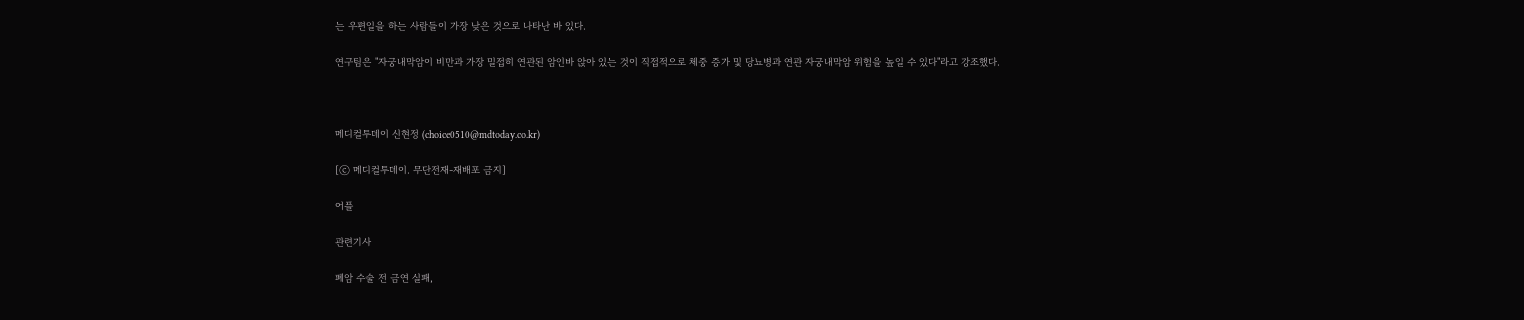는 우편일을 하는 사람들이 가장 낮은 것으로 나타난 바 있다.

연구팀은 "자궁내막암이 비만과 가장 밀접히 연관된 암인바 앉아 있는 것이 직접적으로 체중 증가 및 당뇨병과 연관 자궁내막암 위험을 높일 수 있다"라고 강조했다.



메디컬투데이 신현정 (choice0510@mdtoday.co.kr)

[ⓒ 메디컬투데이. 무단전재-재배포 금지]

어플

관련기사

폐암 수술 전 금연 실패,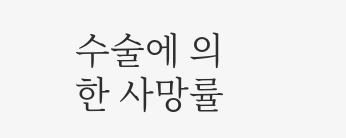수술에 의한 사망률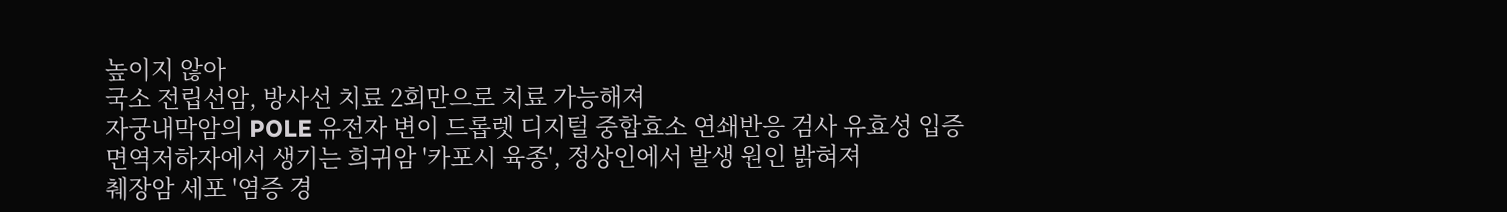높이지 않아
국소 전립선암, 방사선 치료 2회만으로 치료 가능해져
자궁내막암의 POLE 유전자 변이 드롭렛 디지털 중합효소 연쇄반응 검사 유효성 입증
면역저하자에서 생기는 희귀암 '카포시 육종', 정상인에서 발생 원인 밝혀져
췌장암 세포 '염증 경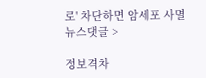로' 차단하면 암세포 사멸
뉴스댓글 >

정보격차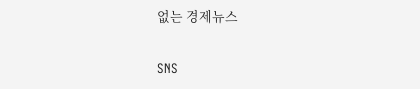없는 경제뉴스

SNS